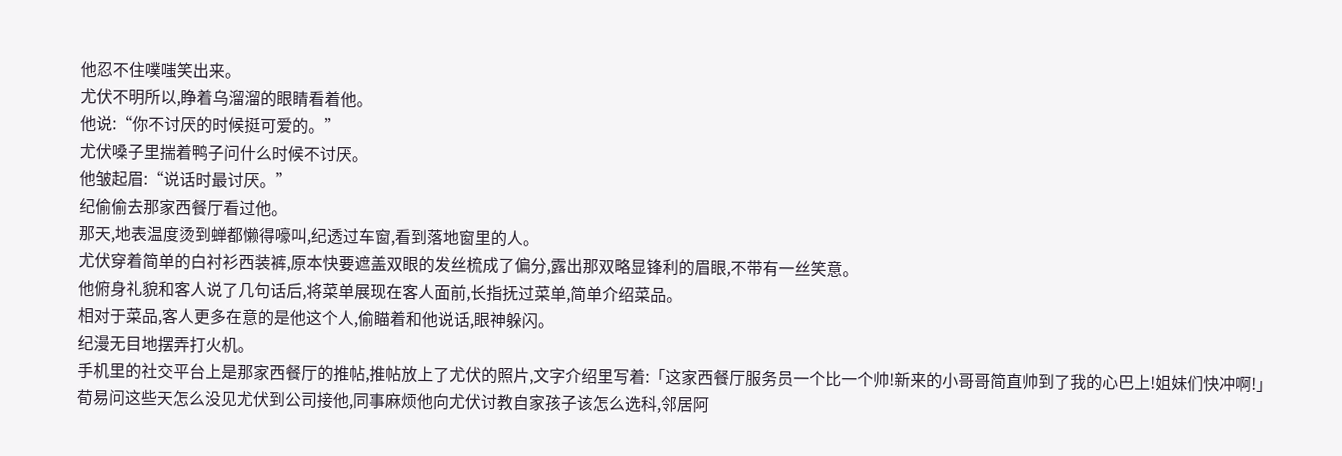他忍不住噗嗤笑出来。
尤伏不明所以,睁着乌溜溜的眼睛看着他。
他说:“你不讨厌的时候挺可爱的。”
尤伏嗓子里揣着鸭子问什么时候不讨厌。
他皱起眉:“说话时最讨厌。”
纪偷偷去那家西餐厅看过他。
那天,地表温度烫到蝉都懒得嚎叫,纪透过车窗,看到落地窗里的人。
尤伏穿着简单的白衬衫西装裤,原本快要遮盖双眼的发丝梳成了偏分,露出那双略显锋利的眉眼,不带有一丝笑意。
他俯身礼貌和客人说了几句话后,将菜单展现在客人面前,长指抚过菜单,简单介绍菜品。
相对于菜品,客人更多在意的是他这个人,偷瞄着和他说话,眼神躲闪。
纪漫无目地摆弄打火机。
手机里的社交平台上是那家西餐厅的推帖,推帖放上了尤伏的照片,文字介绍里写着:「这家西餐厅服务员一个比一个帅!新来的小哥哥简直帅到了我的心巴上!姐妹们快冲啊!」
荀易问这些天怎么没见尤伏到公司接他,同事麻烦他向尤伏讨教自家孩子该怎么选科,邻居阿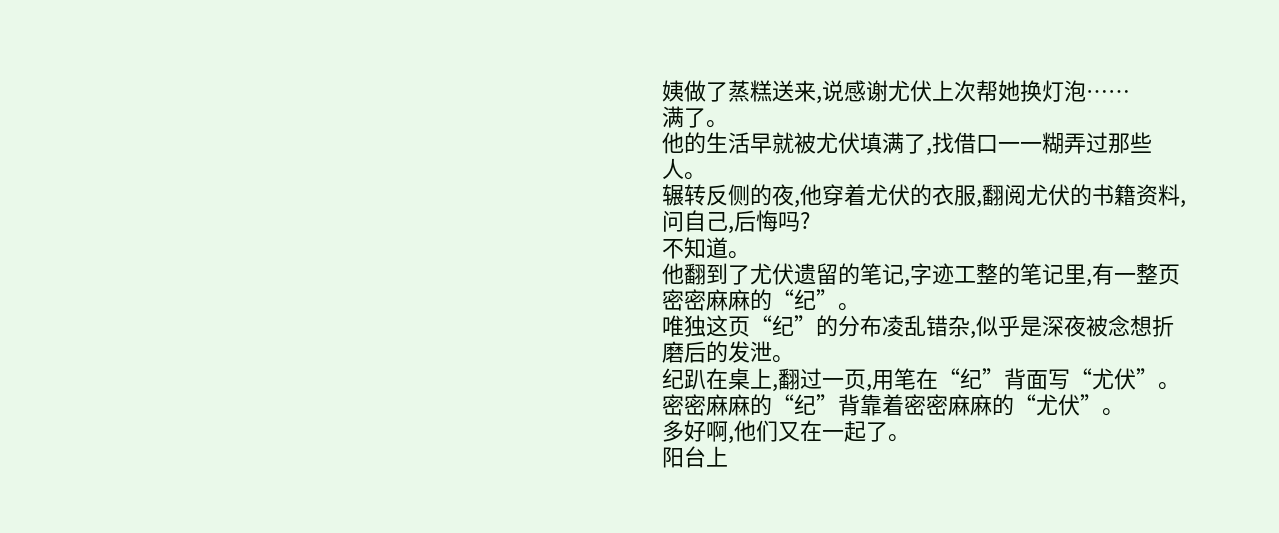姨做了蒸糕送来,说感谢尤伏上次帮她换灯泡……
满了。
他的生活早就被尤伏填满了,找借口一一糊弄过那些人。
辗转反侧的夜,他穿着尤伏的衣服,翻阅尤伏的书籍资料,问自己,后悔吗?
不知道。
他翻到了尤伏遗留的笔记,字迹工整的笔记里,有一整页密密麻麻的“纪”。
唯独这页“纪”的分布凌乱错杂,似乎是深夜被念想折磨后的发泄。
纪趴在桌上,翻过一页,用笔在“纪”背面写“尤伏”。
密密麻麻的“纪”背靠着密密麻麻的“尤伏”。
多好啊,他们又在一起了。
阳台上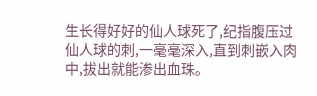生长得好好的仙人球死了,纪指腹压过仙人球的刺,一毫毫深入,直到刺嵌入肉中,拔出就能渗出血珠。